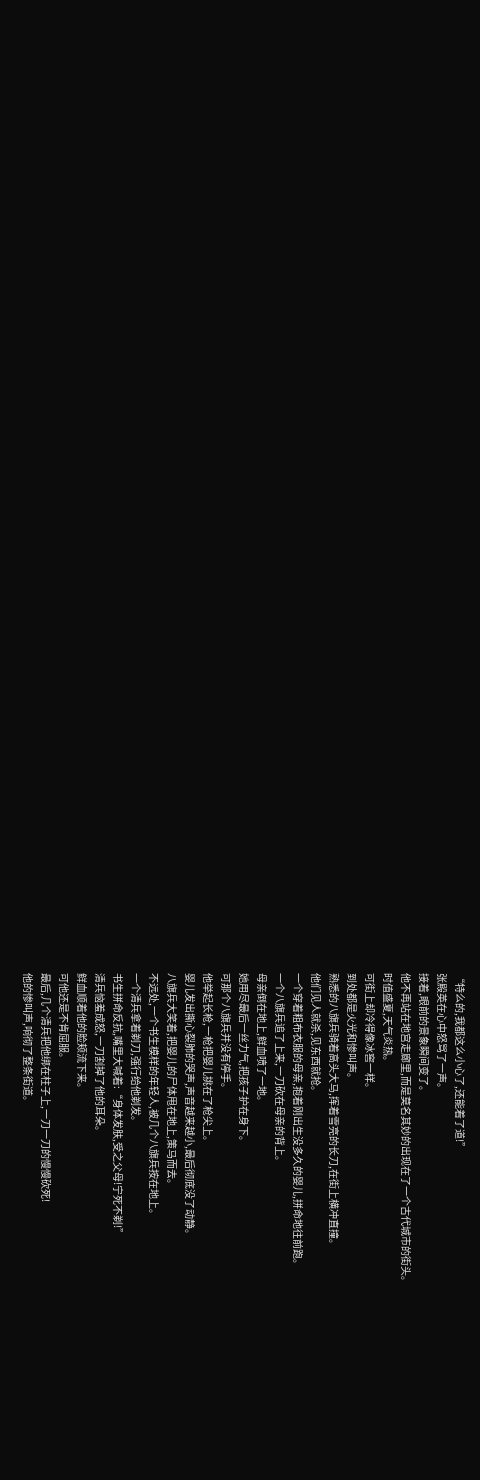“特么的,我都这么小心了,还能着了道!”
张殿英在心中怒骂了一声。
接着,眼前的景象瞬间变了。
他不再站在地宫走廊里,而是莫名其妙的出现在了一个古代城市的街头。
时值盛夏,天气炎热。
可街上却冷得像冰窖一样。
到处都是火光和惨叫声。
熟悉的八旗兵骑着高头大马,挥着雪亮的长刀,在街上横冲直撞。
他们见人就杀,见东西就抢。
一个穿着粗布衣服的母亲,抱着刚出生没多久的婴儿,拼命地往前跑。
一个八旗兵追了上来,一刀砍在母亲的背上。
母亲倒在地上,鲜血喷了一地。
她用尽最后一丝力气,把孩子护在身下。
可那个八旗兵并没有停手。
他举起长枪,一枪把婴儿挑在了枪尖上。
婴儿发出撕心裂肺的哭声,声音越来越小,最后彻底没了动静。
八旗兵大笑着,把婴儿的尸体甩在地上,策马而去。
不远处,一个书生模样的年轻人,被几个八旗兵按在地上。
一个清兵拿着剃刀,强行给他剃发。
书生拼命反抗,嘴里大喊着:“身体发肤,受之父母!宁死不剃!”
清兵恼羞成怒,一刀割掉了他的耳朵。
鲜血顺着他的脸颊流下来。
可他还是不肯屈服。
最后,几个清兵把他绑在柱子上,一刀一刀的慢慢砍死!
他的惨叫声,响彻了整条街道。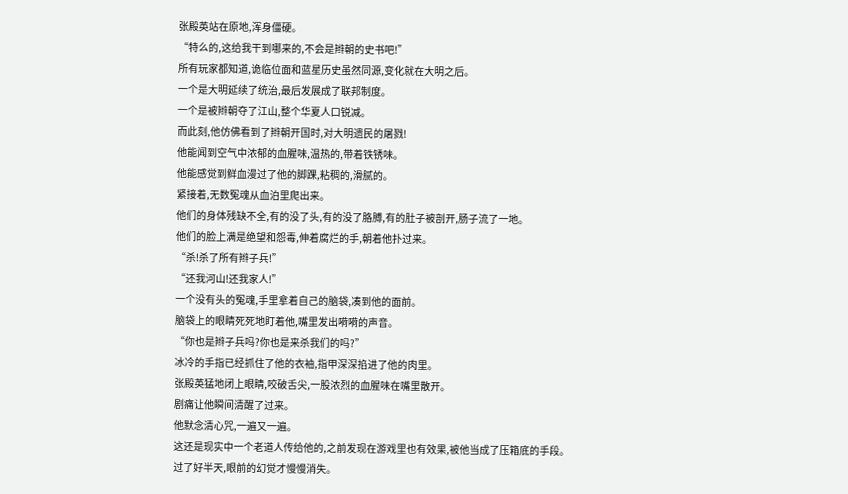张殿英站在原地,浑身僵硬。
“特么的,这给我干到哪来的,不会是辫朝的史书吧!”
所有玩家都知道,诡临位面和蓝星历史虽然同源,变化就在大明之后。
一个是大明延续了统治,最后发展成了联邦制度。
一个是被辫朝夺了江山,整个华夏人口锐减。
而此刻,他仿佛看到了辫朝开国时,对大明遗民的屠戮!
他能闻到空气中浓郁的血腥味,温热的,带着铁锈味。
他能感觉到鲜血漫过了他的脚踝,粘稠的,滑腻的。
紧接着,无数冤魂从血泊里爬出来。
他们的身体残缺不全,有的没了头,有的没了胳膊,有的肚子被剖开,肠子流了一地。
他们的脸上满是绝望和怨毒,伸着腐烂的手,朝着他扑过来。
“杀!杀了所有辫子兵!”
“还我河山!还我家人!”
一个没有头的冤魂,手里拿着自己的脑袋,凑到他的面前。
脑袋上的眼睛死死地盯着他,嘴里发出嗬嗬的声音。
“你也是辫子兵吗?你也是来杀我们的吗?”
冰冷的手指已经抓住了他的衣袖,指甲深深掐进了他的肉里。
张殿英猛地闭上眼睛,咬破舌尖,一股浓烈的血腥味在嘴里散开。
剧痛让他瞬间清醒了过来。
他默念清心咒,一遍又一遍。
这还是现实中一个老道人传给他的,之前发现在游戏里也有效果,被他当成了压箱底的手段。
过了好半天,眼前的幻觉才慢慢消失。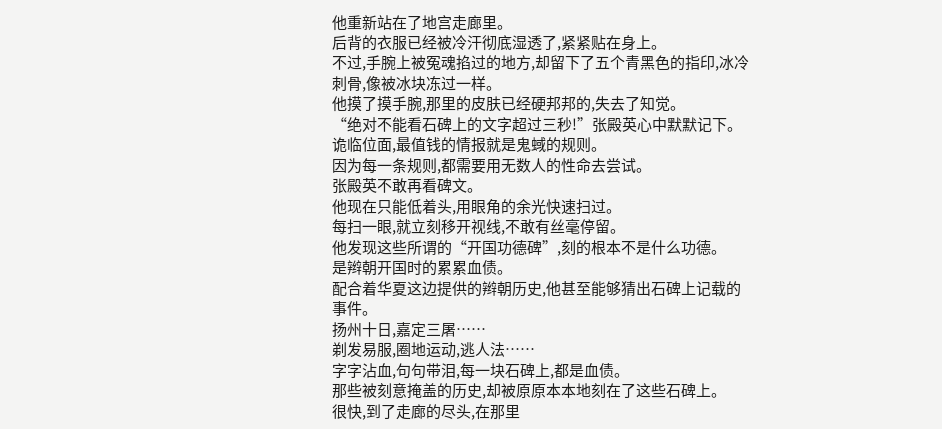他重新站在了地宫走廊里。
后背的衣服已经被冷汗彻底湿透了,紧紧贴在身上。
不过,手腕上被冤魂掐过的地方,却留下了五个青黑色的指印,冰冷刺骨,像被冰块冻过一样。
他摸了摸手腕,那里的皮肤已经硬邦邦的,失去了知觉。
“绝对不能看石碑上的文字超过三秒!”张殿英心中默默记下。
诡临位面,最值钱的情报就是鬼蜮的规则。
因为每一条规则,都需要用无数人的性命去尝试。
张殿英不敢再看碑文。
他现在只能低着头,用眼角的余光快速扫过。
每扫一眼,就立刻移开视线,不敢有丝毫停留。
他发现这些所谓的“开国功德碑”,刻的根本不是什么功德。
是辫朝开国时的累累血债。
配合着华夏这边提供的辫朝历史,他甚至能够猜出石碑上记载的事件。
扬州十日,嘉定三屠……
剃发易服,圈地运动,逃人法……
字字沾血,句句带泪,每一块石碑上,都是血债。
那些被刻意掩盖的历史,却被原原本本地刻在了这些石碑上。
很快,到了走廊的尽头,在那里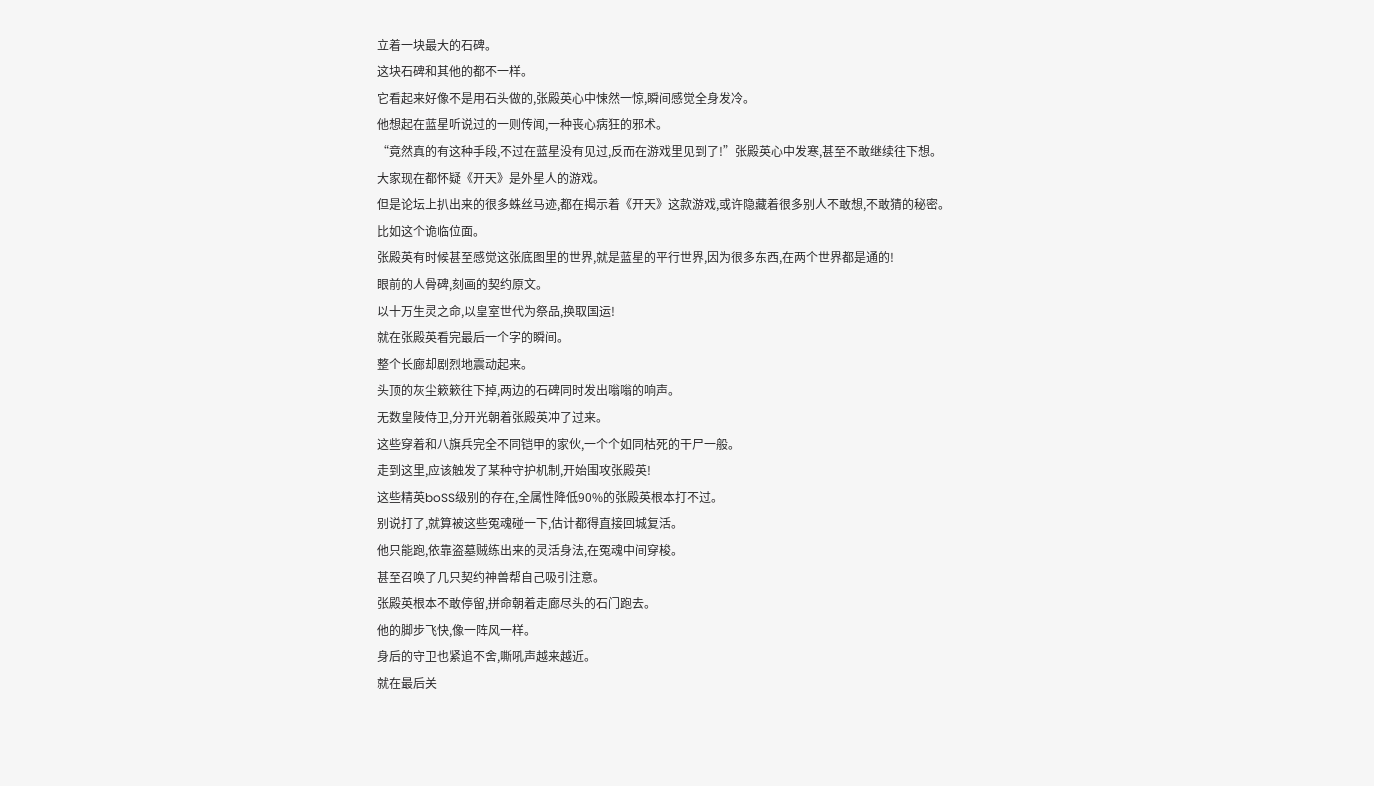立着一块最大的石碑。
这块石碑和其他的都不一样。
它看起来好像不是用石头做的,张殿英心中悚然一惊,瞬间感觉全身发冷。
他想起在蓝星听说过的一则传闻,一种丧心病狂的邪术。
“竟然真的有这种手段,不过在蓝星没有见过,反而在游戏里见到了!”张殿英心中发寒,甚至不敢继续往下想。
大家现在都怀疑《开天》是外星人的游戏。
但是论坛上扒出来的很多蛛丝马迹,都在揭示着《开天》这款游戏,或许隐藏着很多别人不敢想,不敢猜的秘密。
比如这个诡临位面。
张殿英有时候甚至感觉这张底图里的世界,就是蓝星的平行世界,因为很多东西,在两个世界都是通的!
眼前的人骨碑,刻画的契约原文。
以十万生灵之命,以皇室世代为祭品,换取国运!
就在张殿英看完最后一个字的瞬间。
整个长廊却剧烈地震动起来。
头顶的灰尘簌簌往下掉,两边的石碑同时发出嗡嗡的响声。
无数皇陵侍卫,分开光朝着张殿英冲了过来。
这些穿着和八旗兵完全不同铠甲的家伙,一个个如同枯死的干尸一般。
走到这里,应该触发了某种守护机制,开始围攻张殿英!
这些精英boSS级别的存在,全属性降低90%的张殿英根本打不过。
别说打了,就算被这些冤魂碰一下,估计都得直接回城复活。
他只能跑,依靠盗墓贼练出来的灵活身法,在冤魂中间穿梭。
甚至召唤了几只契约神兽帮自己吸引注意。
张殿英根本不敢停留,拼命朝着走廊尽头的石门跑去。
他的脚步飞快,像一阵风一样。
身后的守卫也紧追不舍,嘶吼声越来越近。
就在最后关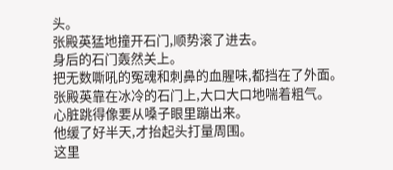头。
张殿英猛地撞开石门,顺势滚了进去。
身后的石门轰然关上。
把无数嘶吼的冤魂和刺鼻的血腥味,都挡在了外面。
张殿英靠在冰冷的石门上,大口大口地喘着粗气。
心脏跳得像要从嗓子眼里蹦出来。
他缓了好半天,才抬起头打量周围。
这里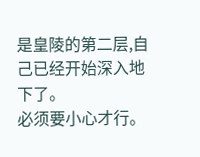是皇陵的第二层,自己已经开始深入地下了。
必须要小心才行。